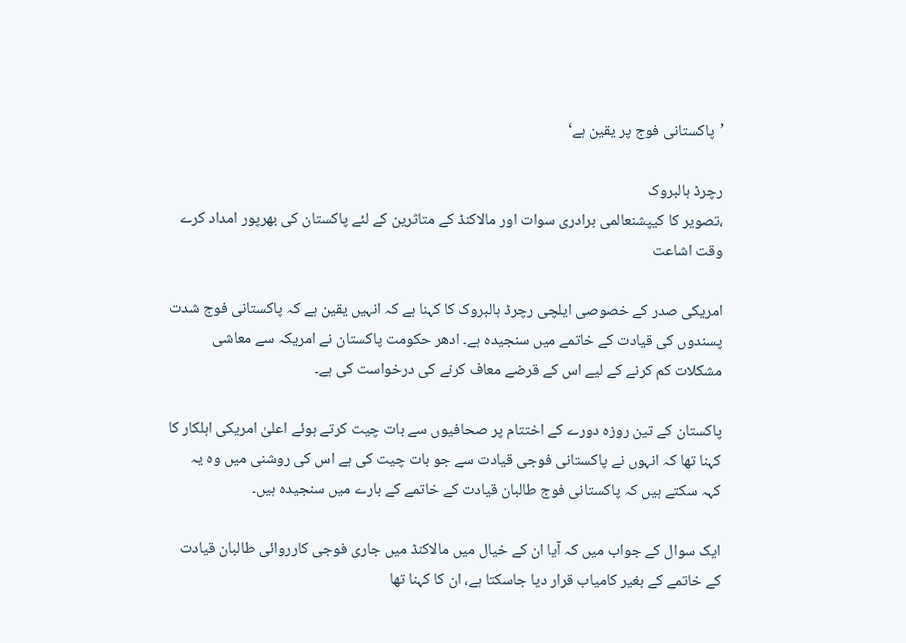’پاکستانی فوج پر یقین ہے‘

رچرڈ ہالبروک
،تصویر کا کیپشنعالمی برادری سوات اور مالاکنڈ کے متاثرین کے لئے پاکستان کی بھرپور امداد کرے
وقت اشاعت

امریکی صدر کے خصوصی ایلچی رچرڈ ہالبروک کا کہنا ہے کہ انہیں یقین ہے کہ پاکستانی فوج شدت پسندوں کی قیادت کے خاتمے میں سنجیدہ ہے۔ ادھر حکومت پاکستان نے امریکہ سے معاشی مشکلات کم کرنے کے لیے اس کے قرضے معاف کرنے کی درخواست کی ہے۔

پاکستان کے تین روزہ دورے کے اختتام پر صحافیوں سے بات چیت کرتے ہوئے اعلیٰ امریکی اہلکار کا کہنا تھا کہ انہوں نے پاکستانی فوجی قیادت سے جو بات چیت کی ہے اس کی روشنی میں وہ یہ کہہ سکتے ہیں کہ پاکستانی فوج طالبان قیادت کے خاتمے کے بارے میں سنجیدہ ہیں۔

ایک سوال کے جواب میں کہ آیا ان کے خیال میں مالاکنڈ میں جاری فوجی کارروائی طالبان قیادت کے خاتمے کے بغیر کامیاب قرار دیا جاسکتا ہے، ان کا کہنا تھا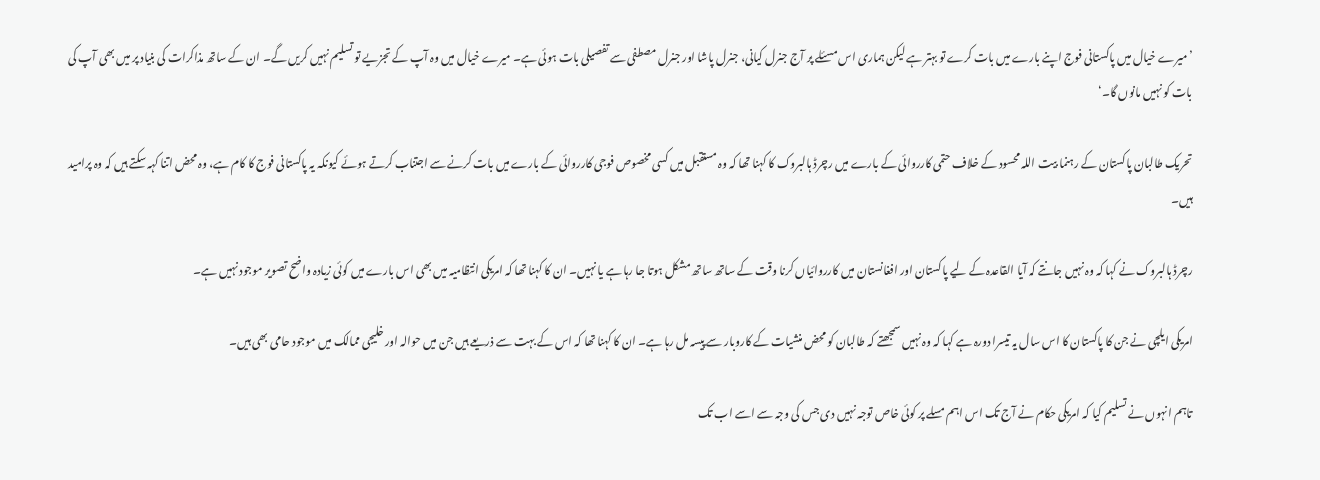’میرے خیال میں پاکستانی فوج اپنے بارے میں بات کرے تو بہتر ہے لیکن ہماری اس مسئلے پر آج جنرل کیانی، جنرل پاشا اور جنرل مصطفی سے تفصیلی بات ہوئی ہے۔ میرے خیال میں وہ آپ کے تجزیے تو تسلیم نہیں کریں گے۔ ان کے ساتھ مذاکرات کی بنیاد پر میں بھی آپ کی بات کو نہیں مانوں گا۔‘

تحریک طالبان پاکستان کے رہنما بیت اللہ محسود کے خلاف حتمی کارروائی کے بارے میں رچرڈ ہالبروک کا کہنا تھا کہ وہ مستقبل میں کسی مخصوص فوجی کارروائی کے بارے میں بات کرنے سے اجتناب کرتے ہوئے کیونکہ یہ پاکستانی فوج کا کام ہے، وہ محض اتنا کہہ سکتے ہیں کہ وہ پرامید ہیں۔

رچرڈ ہالبروک نے کہا کہ وہ نہیں جانتے کہ آیا القاعدہ کے لیے پاکستان اور افغانستان میں کارروائیاں کرنا وقت کے ساتھ ساتھ مشکل ہوتا جا رہا ہے یا نہیں۔ ان کا کہنا تھا کہ امریکی انتظامیہ میں بھی اس بارے میں کوئی زیادہ واضح تصویر موجود نہیں ہے۔

امریکی ایلچی نے جن کا پاکستان کا اس سال یہ تیسرا دورہ ہے کہا کہ وہ نہیں سمجھتے کہ طالبان کو محض منشیات کے کاروبار سے پیسہ مل رہا ہے۔ ان کا کہنا تھا کہ اس کے بہت سے ذریعے ہیں جن میں حوالہ اور خلیجی ممالک میں موجود حامی بھی ہیں۔

تاہم انہوں نے تسلیم کیا کہ امریکی حکام نے آج تک اس اہم مسلے پر کوئی خاص توجہ نہیں دی جس کی وجہ سے اسے اب تک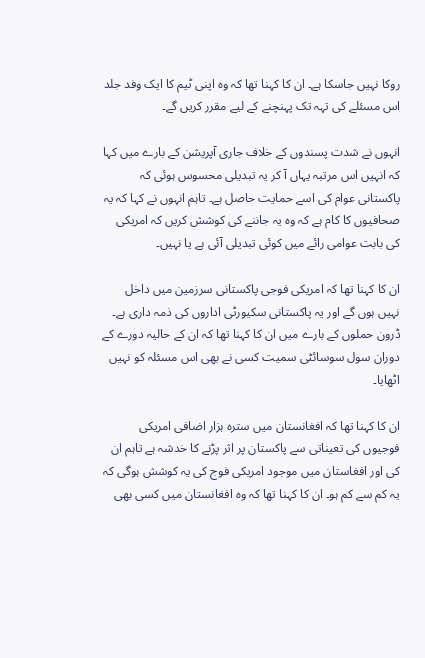روکا نہیں جاسکا ہے۔ ان کا کہنا تھا کہ وہ اپنی ٹیم کا ایک وفد جلد اس مسئلے کی تہہ تک پہنچنے کے لیے مقرر کریں گے۔

انہوں نے شدت پسندوں کے خلاف جاری آپریشن کے بارے میں کہا کہ انہیں اس مرتبہ یہاں آ کر یہ تبدیلی محسوس ہوئی کہ پاکستانی عوام کی اسے حمایت حاصل ہے۔ تاہم انہوں نے کہا کہ یہ صحافیوں کا کام ہے کہ وہ یہ جاننے کی کوشش کریں کہ امریکی کی بابت عوامی رائے میں کوئی تبدیلی آئی ہے یا نہیں۔

ان کا کہنا تھا کہ امریکی فوجی پاکستانی سرزمین میں داخل نہیں ہوں گے اور یہ پاکستانی سکیورٹی اداروں کی ذمہ داری ہے۔ ڈرون حملوں کے بارے میں ان کا کہنا تھا کہ ان کے حالیہ دورے کے دوران سول سوسائٹی سمیت کسی نے بھی اس مسئلہ کو نہیں اٹھایا۔

ان کا کہنا تھا کہ افغانستان میں سترہ ہزار اضافی امریکی فوجیوں کی تعیناتی سے پاکستان پر اثر پڑنے کا خدشہ ہے تاہم ان کی اور افغاستان میں موجود امریکی فوج کی یہ کوشش ہوگی کہ یہ کم سے کم ہو۔ ان کا کہنا تھا کہ وہ افغانستان میں کسی بھی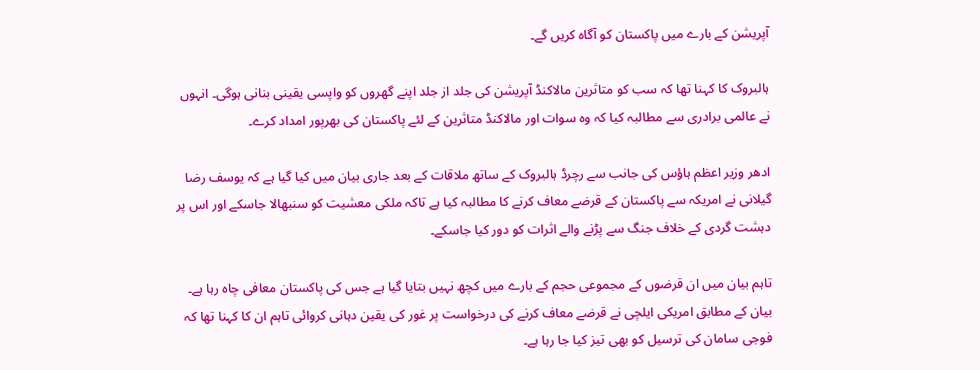آپریشن کے بارے میں پاکستان کو آگاہ کریں گے۔

ہالبروک کا کہنا تھا کہ سب کو متاثرین مالاکنڈ آپریشن کی جلد از جلد اپنے گھروں کو واپسی یقینی بنانی ہوگی۔ انہوں نے عالمی برادری سے مطالبہ کیا کہ وہ سوات اور مالاکنڈ متاثرین کے لئے پاکستان کی بھرپور امداد کرے۔

ادھر وزیر اعظم ہاؤس کی جانب سے رچرڈ ہالبروک کے ساتھ ملاقات کے بعد جاری بیان میں کیا گیا ہے کہ یوسف رضا گیلانی نے امریکہ سے پاکستان کے قرضے معاف کرنے کا مطالبہ کیا ہے تاکہ ملکی معشیت کو سنبھالا جاسکے اور اس پر دہشت گردی کے خلاف جنگ سے پڑنے والے اثرات کو دور کیا جاسکے۔

تاہم بیان میں ان قرضوں کے مجموعی حجم کے بارے میں کچھ نہیں بتایا گیا ہے جس کی پاکستان معافی چاہ رہا ہے۔ بیان کے مطابق امریکی ایلچی نے قرضے معاف کرنے کی درخواست پر غور کی یقین دہانی کروائی تاہم ان کا کہنا تھا کہ فوجی سامان کی ترسیل کو بھی تیز کیا جا رہا ہے۔